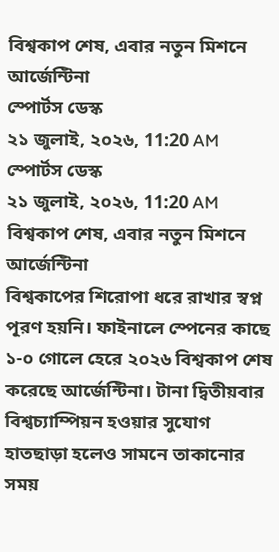বিশ্বকাপ শেষ, এবার নতুন মিশনে আর্জেন্টিনা
স্পোর্টস ডেস্ক
২১ জুলাই, ২০২৬, 11:20 AM
স্পোর্টস ডেস্ক
২১ জুলাই, ২০২৬, 11:20 AM
বিশ্বকাপ শেষ, এবার নতুন মিশনে আর্জেন্টিনা
বিশ্বকাপের শিরোপা ধরে রাখার স্বপ্ন পূরণ হয়নি। ফাইনালে স্পেনের কাছে ১-০ গোলে হেরে ২০২৬ বিশ্বকাপ শেষ করেছে আর্জেন্টিনা। টানা দ্বিতীয়বার বিশ্বচ্যাম্পিয়ন হওয়ার সুযোগ হাতছাড়া হলেও সামনে তাকানোর সময়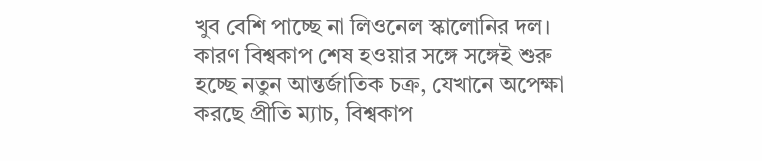খুব বেশি পাচ্ছে না লিওনেল স্কালোনির দল। কারণ বিশ্বকাপ শেষ হওয়ার সঙ্গে সঙ্গেই শুরু হচ্ছে নতুন আন্তর্জাতিক চক্র, যেখানে অপেক্ষা করছে প্রীতি ম্যাচ, বিশ্বকাপ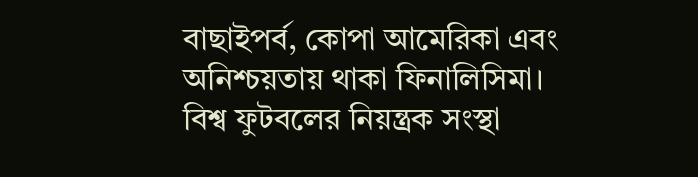বাছাইপর্ব, কোপা আমেরিকা এবং অনিশ্চয়তায় থাকা ফিনালিসিমা।
বিশ্ব ফুটবলের নিয়ন্ত্রক সংস্থা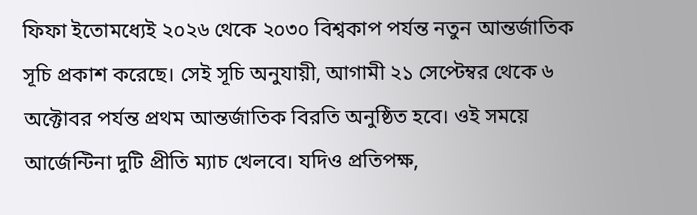ফিফা ইতোমধ্যেই ২০২৬ থেকে ২০৩০ বিশ্বকাপ পর্যন্ত নতুন আন্তর্জাতিক সূচি প্রকাশ করেছে। সেই সূচি অনুযায়ী, আগামী ২১ সেপ্টেম্বর থেকে ৬ অক্টোবর পর্যন্ত প্রথম আন্তর্জাতিক বিরতি অনুষ্ঠিত হবে। ওই সময়ে আর্জেন্টিনা দুটি প্রীতি ম্যাচ খেলবে। যদিও প্রতিপক্ষ,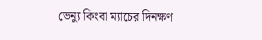ভেন্যু কিংবা ম্যাচের দিনক্ষণ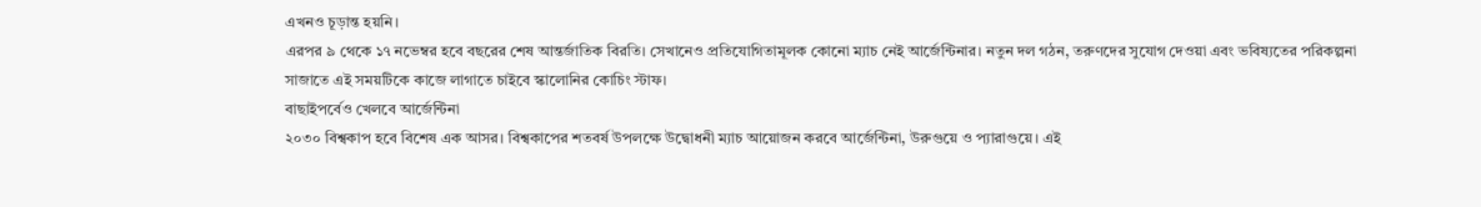এখনও চূড়ান্ত হয়নি।
এরপর ৯ থেকে ১৭ নভেম্বর হবে বছরের শেষ আন্তর্জাতিক বিরতি। সেখানেও প্রতিযোগিতামূলক কোনো ম্যাচ নেই আর্জেন্টিনার। নতুন দল গঠন, তরুণদের সুযোগ দেওয়া এবং ভবিষ্যতের পরিকল্পনা সাজাতে এই সময়টিকে কাজে লাগাতে চাইবে স্কালোনির কোচিং স্টাফ।
বাছাইপর্বেও খেলবে আর্জেন্টিনা
২০৩০ বিশ্বকাপ হবে বিশেষ এক আসর। বিশ্বকাপের শতবর্ষ উপলক্ষে উদ্বোধনী ম্যাচ আয়োজন করবে আর্জেন্টিনা, উরুগুয়ে ও প্যারাগুয়ে। এই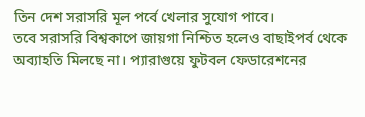তিন দেশ সরাসরি মূল পর্বে খেলার সুযোগ পাবে।
তবে সরাসরি বিশ্বকাপে জায়গা নিশ্চিত হলেও বাছাইপর্ব থেকে অব্যাহতি মিলছে না। প্যারাগুয়ে ফুটবল ফেডারেশনের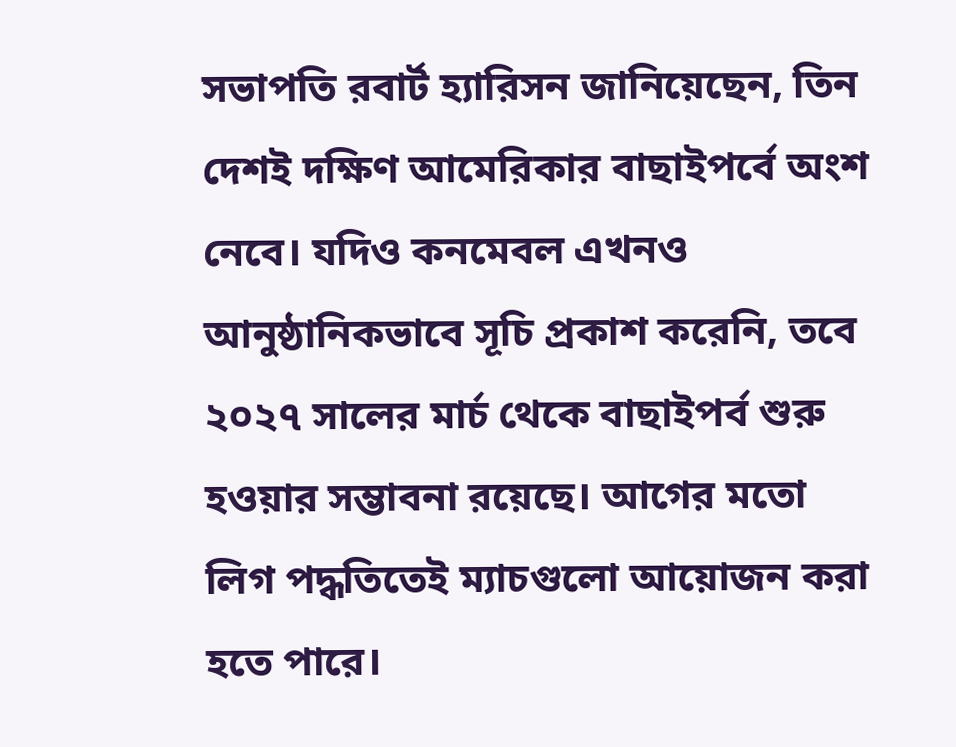সভাপতি রবার্ট হ্যারিসন জানিয়েছেন, তিন দেশই দক্ষিণ আমেরিকার বাছাইপর্বে অংশ নেবে। যদিও কনমেবল এখনও আনুষ্ঠানিকভাবে সূচি প্রকাশ করেনি, তবে ২০২৭ সালের মার্চ থেকে বাছাইপর্ব শুরু হওয়ার সম্ভাবনা রয়েছে। আগের মতো লিগ পদ্ধতিতেই ম্যাচগুলো আয়োজন করা হতে পারে।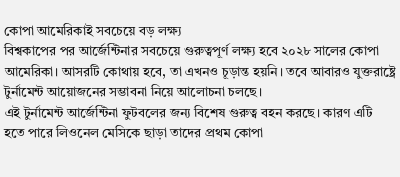কোপা আমেরিকাই সবচেয়ে বড় লক্ষ্য
বিশ্বকাপের পর আর্জেন্টিনার সবচেয়ে গুরুত্বপূর্ণ লক্ষ্য হবে ২০২৮ সালের কোপা আমেরিকা। আসরটি কোথায় হবে, তা এখনও চূড়ান্ত হয়নি। তবে আবারও যুক্তরাষ্ট্রে টুর্নামেন্ট আয়োজনের সম্ভাবনা নিয়ে আলোচনা চলছে।
এই টুর্নামেন্ট আর্জেন্টিনা ফুটবলের জন্য বিশেষ গুরুত্ব বহন করছে। কারণ এটি হতে পারে লিওনেল মেসিকে ছাড়া তাদের প্রথম কোপা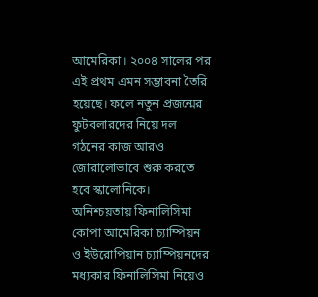আমেরিকা। ২০০৪ সালের পর এই প্রথম এমন সম্ভাবনা তৈরি হয়েছে। ফলে নতুন প্রজন্মের ফুটবলারদের নিয়ে দল গঠনের কাজ আরও জোরালোভাবে শুরু করতে হবে স্কালোনিকে।
অনিশ্চয়তায় ফিনালিসিমা
কোপা আমেরিকা চ্যাম্পিয়ন ও ইউরোপিয়ান চ্যাম্পিয়নদের মধ্যকার ফিনালিসিমা নিয়েও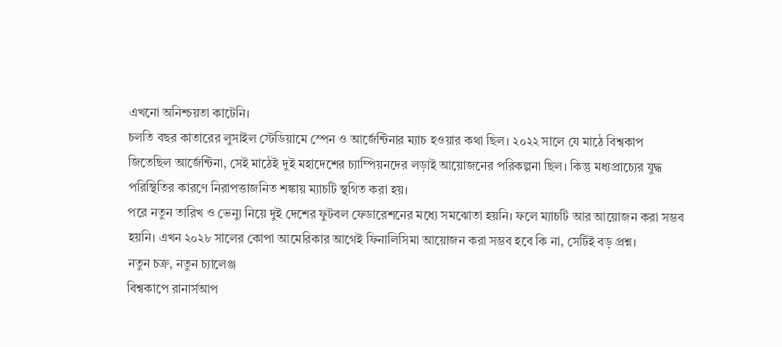এখনো অনিশ্চয়তা কাটেনি।
চলতি বছর কাতারের লুসাইল স্টেডিয়ামে স্পেন ও আর্জেন্টিনার ম্যাচ হওয়ার কথা ছিল। ২০২২ সালে যে মাঠে বিশ্বকাপ জিতেছিল আর্জেন্টিনা, সেই মাঠেই দুই মহাদেশের চ্যাম্পিয়নদের লড়াই আয়োজনের পরিকল্পনা ছিল। কিন্তু মধ্যপ্রাচ্যের যুদ্ধ পরিস্থিতির কারণে নিরাপত্তাজনিত শঙ্কায় ম্যাচটি স্থগিত করা হয়।
পরে নতুন তারিখ ও ভেন্যু নিয়ে দুই দেশের ফুটবল ফেডারেশনের মধ্যে সমঝোতা হয়নি। ফলে ম্যাচটি আর আয়োজন করা সম্ভব হয়নি। এখন ২০২৮ সালের কোপা আমেরিকার আগেই ফিনালিসিমা আয়োজন করা সম্ভব হবে কি না, সেটিই বড় প্রশ্ন।
নতুন চক্র, নতুন চ্যালেঞ্জ
বিশ্বকাপে রানার্সআপ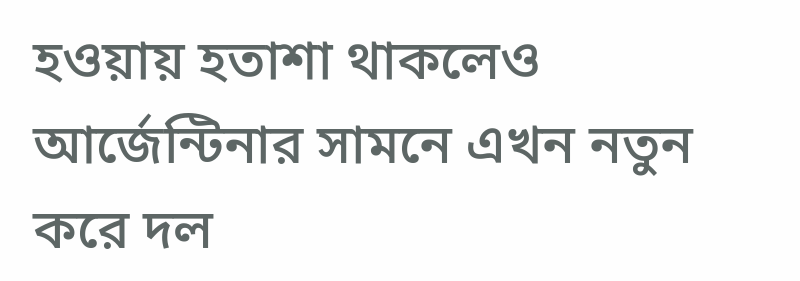হওয়ায় হতাশা থাকলেও আর্জেন্টিনার সামনে এখন নতুন করে দল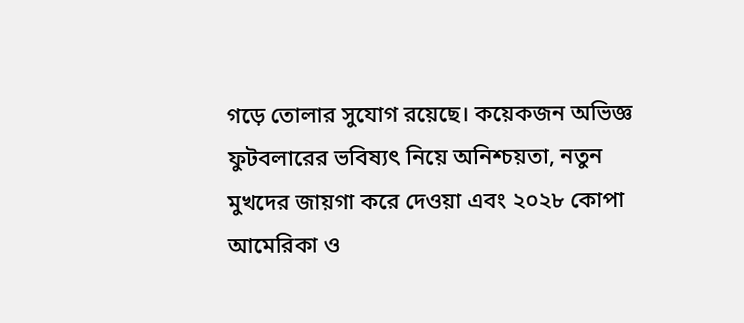গড়ে তোলার সুযোগ রয়েছে। কয়েকজন অভিজ্ঞ ফুটবলারের ভবিষ্যৎ নিয়ে অনিশ্চয়তা, নতুন মুখদের জায়গা করে দেওয়া এবং ২০২৮ কোপা আমেরিকা ও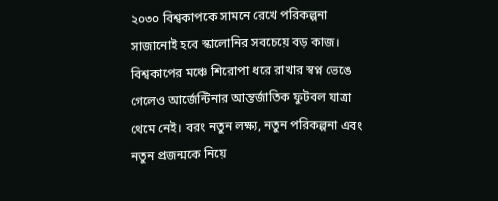২০৩০ বিশ্বকাপকে সামনে রেখে পরিকল্পনা সাজানোই হবে স্কালোনির সবচেয়ে বড় কাজ।
বিশ্বকাপের মঞ্চে শিরোপা ধরে রাখার স্বপ্ন ভেঙে গেলেও আর্জেন্টিনার আন্তর্জাতিক ফুটবল যাত্রা থেমে নেই। বরং নতুন লক্ষ্য, নতুন পরিকল্পনা এবং নতুন প্রজন্মকে নিয়ে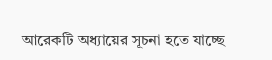আরেকটি অধ্যায়ের সূচনা হতে যাচ্ছে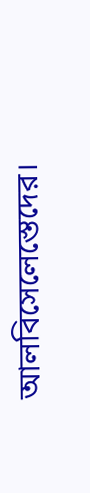আলবিসেলেস্তেদের।